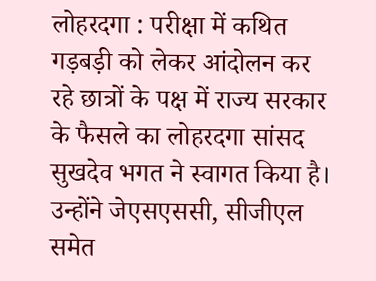लोहरदगा : परीक्षा में कथित गड़बड़ी को लेकर आंदोलन कर रहे छात्रों के पक्ष में राज्य सरकार के फैसले का लोहरदगा सांसद सुखदेव भगत ने स्वागत किया है। उन्होंने जेएसएससी, सीजीएल समेत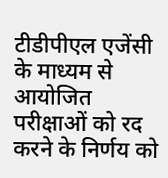टीडीपीएल एजेंसी के माध्यम से आयोजित परीक्षाओं को रद करने के निर्णय को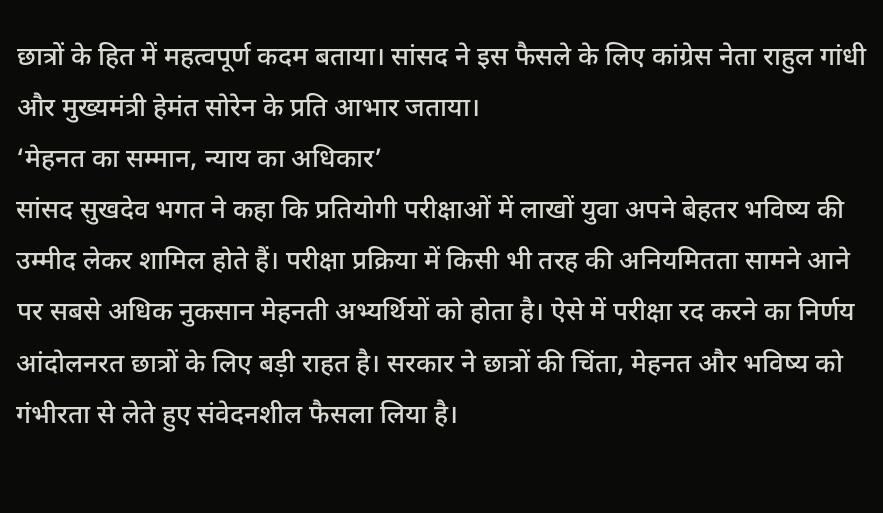छात्रों के हित में महत्वपूर्ण कदम बताया। सांसद ने इस फैसले के लिए कांग्रेस नेता राहुल गांधी और मुख्यमंत्री हेमंत सोरेन के प्रति आभार जताया।
‘मेहनत का सम्मान, न्याय का अधिकार’
सांसद सुखदेव भगत ने कहा कि प्रतियोगी परीक्षाओं में लाखों युवा अपने बेहतर भविष्य की उम्मीद लेकर शामिल होते हैं। परीक्षा प्रक्रिया में किसी भी तरह की अनियमितता सामने आने पर सबसे अधिक नुकसान मेहनती अभ्यर्थियों को होता है। ऐसे में परीक्षा रद करने का निर्णय आंदोलनरत छात्रों के लिए बड़ी राहत है। सरकार ने छात्रों की चिंता, मेहनत और भविष्य को गंभीरता से लेते हुए संवेदनशील फैसला लिया है।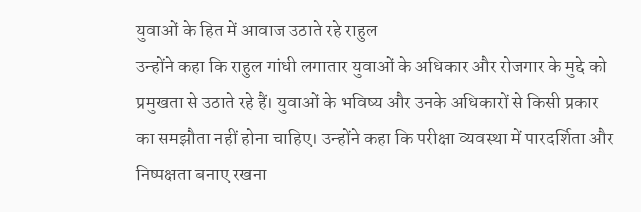युवाओं के हित में आवाज उठाते रहे राहुल
उन्होंने कहा कि राहुल गांधी लगातार युवाओं के अधिकार और रोजगार के मुद्दे को प्रमुखता से उठाते रहे हैं। युवाओं के भविष्य और उनके अधिकारों से किसी प्रकार का समझौता नहीं होना चाहिए। उन्होंने कहा कि परीक्षा व्यवस्था में पारदर्शिता और निष्पक्षता बनाए रखना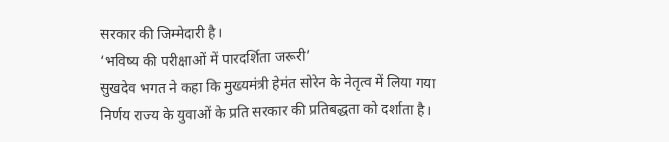सरकार की जिम्मेदारी है।
‘भविष्य की परीक्षाओं में पारदर्शिता जरूरी’
सुखदेव भगत ने कहा कि मुख्यमंत्री हेमंत सोरेन के नेतृत्व में लिया गया निर्णय राज्य के युवाओं के प्रति सरकार की प्रतिबद्धता को दर्शाता है।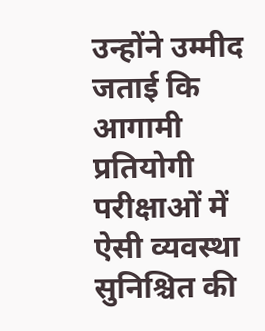उन्होंने उम्मीद जताई कि आगामी प्रतियोगी परीक्षाओं में ऐसी व्यवस्था सुनिश्चित की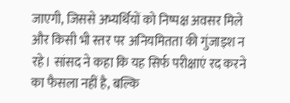जाएगी, जिससे अभ्यर्थियों को निष्पक्ष अवसर मिले और किसी भी स्तर पर अनियमितता की गुंजाइश न रहे। सांसद ने कहा कि यह सिर्फ परीक्षाएं रद करने का फैसला नहीं है, बल्कि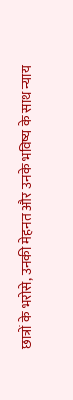छात्रों के भरोसे, उनकी मेहनत और उनके भविष्य के साथ न्याय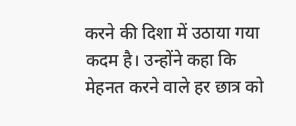करने की दिशा में उठाया गया कदम है। उन्होंने कहा कि मेहनत करने वाले हर छात्र को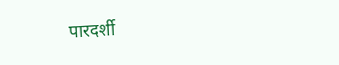पारदर्शी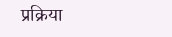प्रक्रिया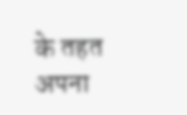के तहत अपना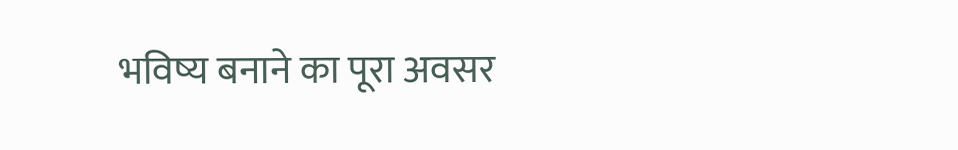भविष्य बनाने का पूरा अवसर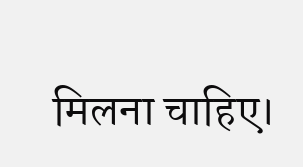मिलना चाहिए।